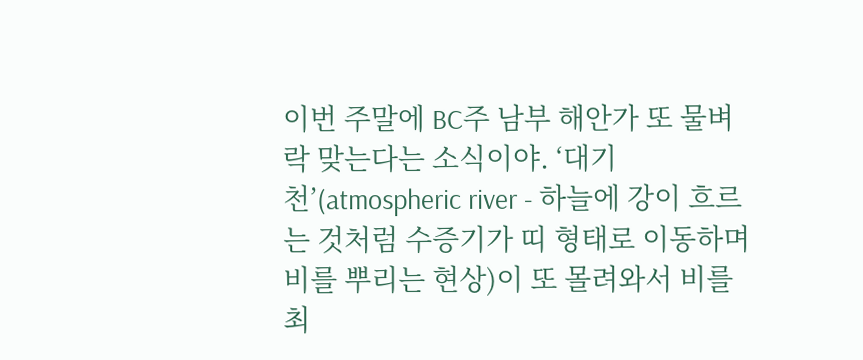이번 주말에 BC주 남부 해안가 또 물벼락 맞는다는 소식이야. ‘대기천’(atmospheric river - 하늘에 강이 흐르는 것처럼 수증기가 띠 형태로 이동하며 비를 뿌리는 현상)이 또 몰려와서 비를 최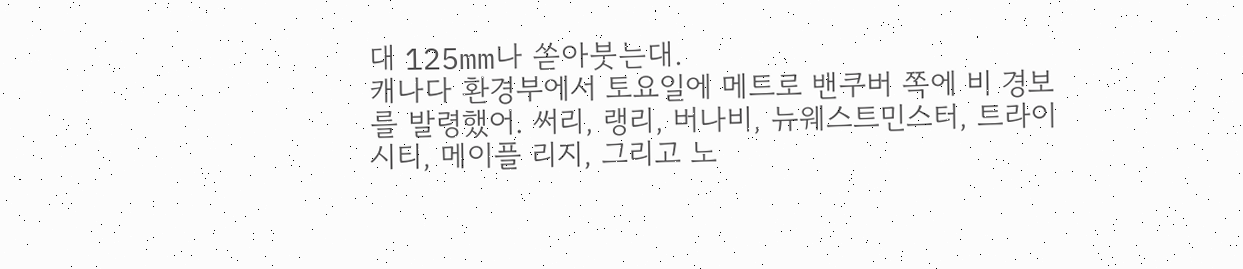대 125mm나 쏟아붓는대.
캐나다 환경부에서 토요일에 메트로 밴쿠버 쪽에 비 경보를 발령했어. 써리, 랭리, 버나비, 뉴웨스트민스터, 트라이시티, 메이플 리지, 그리고 노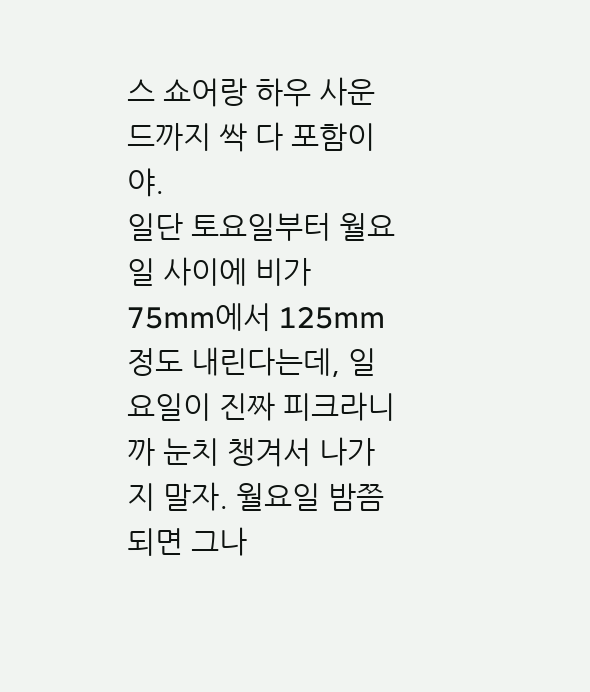스 쇼어랑 하우 사운드까지 싹 다 포함이야.
일단 토요일부터 월요일 사이에 비가 75mm에서 125mm 정도 내린다는데, 일요일이 진짜 피크라니까 눈치 챙겨서 나가지 말자. 월요일 밤쯤 되면 그나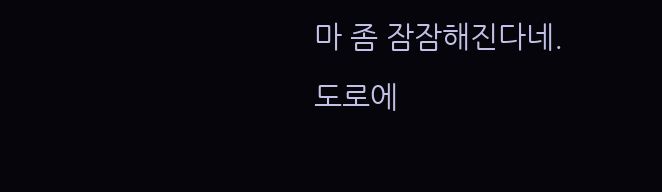마 좀 잠잠해진다네.
도로에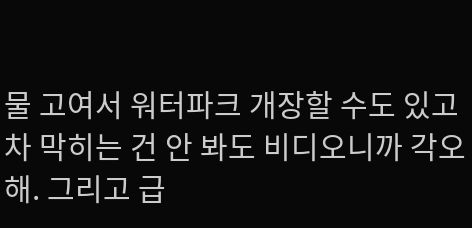물 고여서 워터파크 개장할 수도 있고 차 막히는 건 안 봐도 비디오니까 각오해. 그리고 급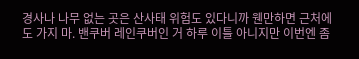경사나 나무 없는 곳은 산사태 위험도 있다니까 웬만하면 근처에도 가지 마. 밴쿠버 레인쿠버인 거 하루 이틀 아니지만 이번엔 좀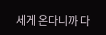세게 온다니까 다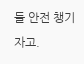들 안전 챙기자고.